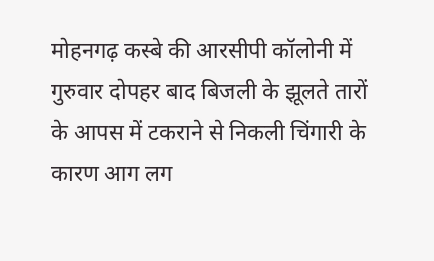मोहनगढ़ कस्बे की आरसीपी कॉलोनी में गुरुवार दोपहर बाद बिजली के झूलते तारों के आपस में टकराने से निकली चिंगारी के कारण आग लग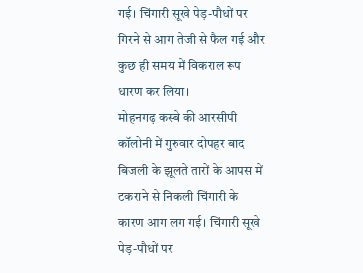गई। चिंगारी सूखे पेड़-पौधों पर गिरने से आग तेजी से फैल गई और कुछ ही समय में विकराल रूप धारण कर लिया।
मोहनगढ़ कस्बे की आरसीपी कॉलोनी में गुरुवार दोपहर बाद बिजली के झूलते तारों के आपस में टकराने से निकली चिंगारी के कारण आग लग गई। चिंगारी सूखे पेड़-पौधों पर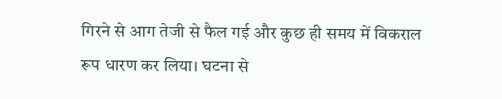गिरने से आग तेजी से फैल गई और कुछ ही समय में विकराल रूप धारण कर लिया। घटना से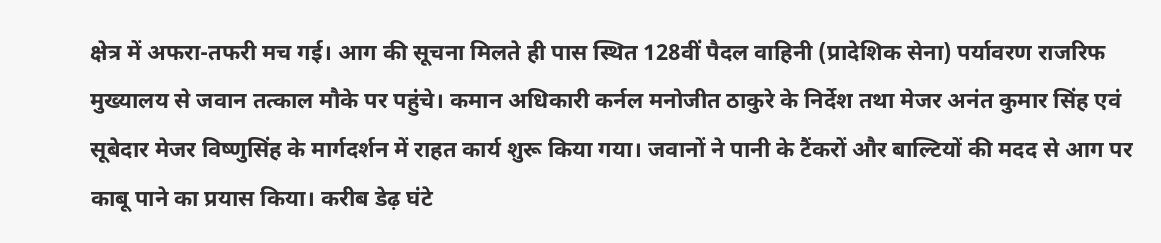क्षेत्र में अफरा-तफरी मच गई। आग की सूचना मिलते ही पास स्थित 128वीं पैदल वाहिनी (प्रादेशिक सेना) पर्यावरण राजरिफ मुख्यालय से जवान तत्काल मौके पर पहुंचे। कमान अधिकारी कर्नल मनोजीत ठाकुरे के निर्देश तथा मेजर अनंत कुमार सिंह एवं सूबेदार मेजर विष्णुसिंह के मार्गदर्शन में राहत कार्य शुरू किया गया। जवानों ने पानी के टैंकरों और बाल्टियों की मदद से आग पर काबू पाने का प्रयास किया। करीब डेढ़ घंटे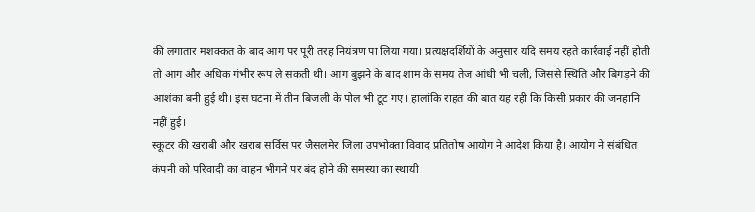की लगातार मशक्कत के बाद आग पर पूरी तरह नियंत्रण पा लिया गया। प्रत्यक्षदर्शियों के अनुसार यदि समय रहते कार्रवाई नहीं होती तो आग और अधिक गंभीर रूप ले सकती थी। आग बुझने के बाद शाम के समय तेज आंधी भी चली, जिससे स्थिति और बिगड़ने की आशंका बनी हुई थी। इस घटना में तीन बिजली के पोल भी टूट गए। हालांकि राहत की बात यह रही कि किसी प्रकार की जनहानि नहीं हुई।
स्कूटर की खराबी और खराब सर्विस पर जैसलमेर जिला उपभोक्ता विवाद प्रतितोष आयोग ने आदेश किया है। आयोग ने संबंधित कंपनी को परिवादी का वाहन भीगने पर बंद होने की समस्या का स्थायी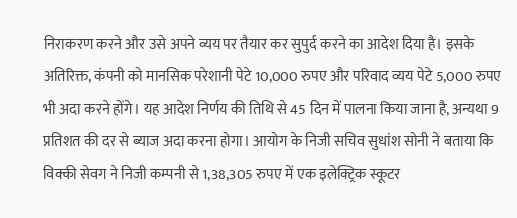निराकरण करने और उसे अपने व्यय पर तैयार कर सुपुर्द करने का आदेश दिया है। इसके अतिरिक्त, कंपनी को मानसिक परेशानी पेटे 10,000 रुपए और परिवाद व्यय पेटे 5,000 रुपए भी अदा करने होंगे। यह आदेश निर्णय की तिथि से 45 दिन में पालना किया जाना है, अन्यथा 9 प्रतिशत की दर से ब्याज अदा करना होगा। आयोग के निजी सचिव सुधांश सोनी ने बताया कि विक्की सेवग ने निजी कम्पनी से 1,38,305 रुपए में एक इलेक्ट्रिक स्कूटर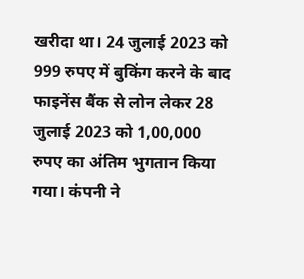खरीदा था। 24 जुलाई 2023 को 999 रुपए में बुकिंग करने के बाद फाइनेंस बैंक से लोन लेकर 28 जुलाई 2023 को 1,00,000 रुपए का अंतिम भुगतान किया गया। कंपनी ने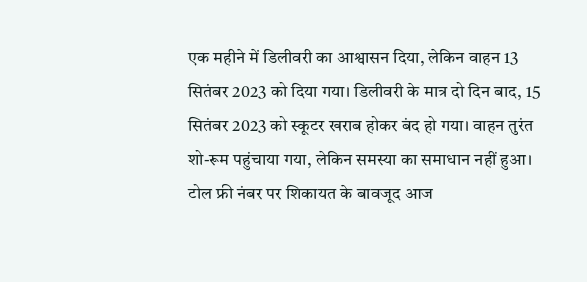एक महीने में डिलीवरी का आश्वासन दिया, लेकिन वाहन 13 सितंबर 2023 को दिया गया। डिलीवरी के मात्र दो दिन बाद, 15 सितंबर 2023 को स्कूटर खराब होकर बंद हो गया। वाहन तुरंत शो-रूम पहुंचाया गया, लेकिन समस्या का समाधान नहीं हुआ। टोल फ्री नंबर पर शिकायत के बावजूद आज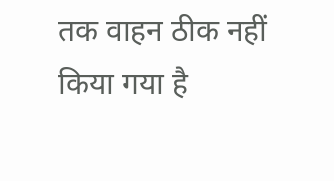तक वाहन ठीक नहीं किया गया है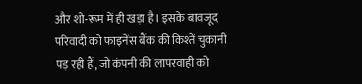और शो-रूम में ही खड़ा है। इसके बावजूद परिवादी को फाइनेंस बैंक की किश्तें चुकानी पड़ रही हैं, जो कंपनी की लापरवाही को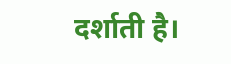दर्शाती है।